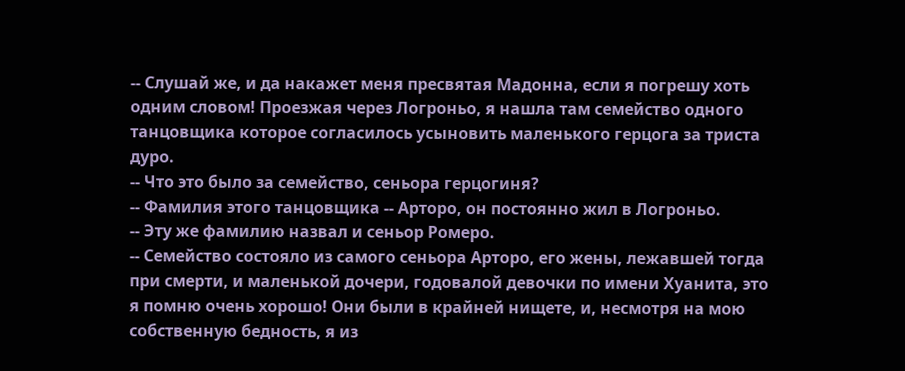-- Слушай же, и да накажет меня пресвятая Мадонна, если я погрешу хоть одним словом! Проезжая через Логроньо, я нашла там семейство одного танцовщика которое согласилось усыновить маленького герцога за триста дуро.
-- Что это было за семейство, сеньора герцогиня?
-- Фамилия этого танцовщика -- Арторо, он постоянно жил в Логроньо.
-- Эту же фамилию назвал и сеньор Ромеро.
-- Семейство состояло из самого сеньора Арторо, его жены, лежавшей тогда при смерти, и маленькой дочери, годовалой девочки по имени Хуанита, это я помню очень хорошо! Они были в крайней нищете, и, несмотря на мою собственную бедность, я из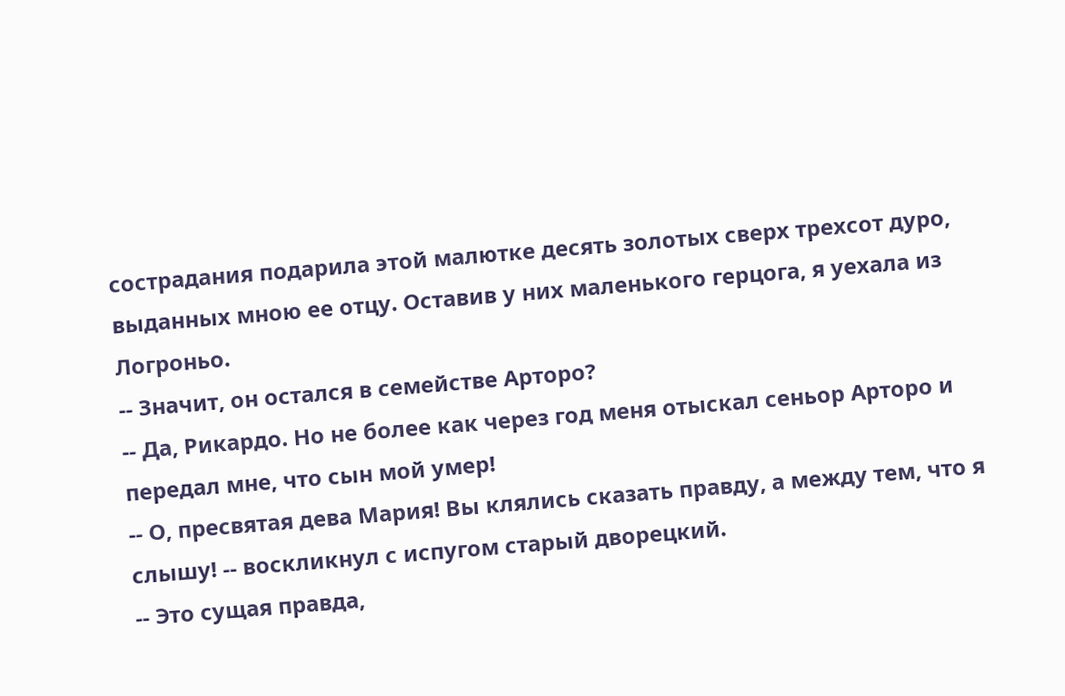сострадания подарила этой малютке десять золотых сверх трехсот дуро, выданных мною ее отцу. Оставив у них маленького герцога, я уехала из Логроньо.
-- Значит, он остался в семействе Арторо?
-- Да, Рикардо. Но не более как через год меня отыскал сеньор Арторо и передал мне, что сын мой умер!
-- О, пресвятая дева Мария! Вы клялись сказать правду, а между тем, что я слышу! -- воскликнул с испугом старый дворецкий.
-- Это сущая правда,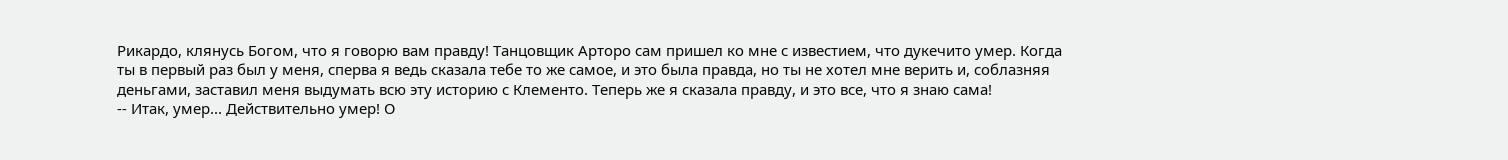Рикардо, клянусь Богом, что я говорю вам правду! Танцовщик Арторо сам пришел ко мне с известием, что дукечито умер. Когда ты в первый раз был у меня, сперва я ведь сказала тебе то же самое, и это была правда, но ты не хотел мне верить и, соблазняя деньгами, заставил меня выдумать всю эту историю с Клементо. Теперь же я сказала правду, и это все, что я знаю сама!
-- Итак, умер... Действительно умер! О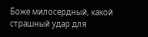Боже милосердный, какой страшный удар для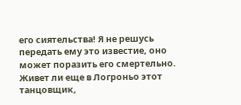его сиятельства! Я не решусь передать ему это известие, оно может поразить его смертельно. Живет ли еще в Логроньо этот танцовщик,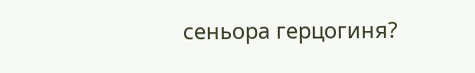сеньора герцогиня?